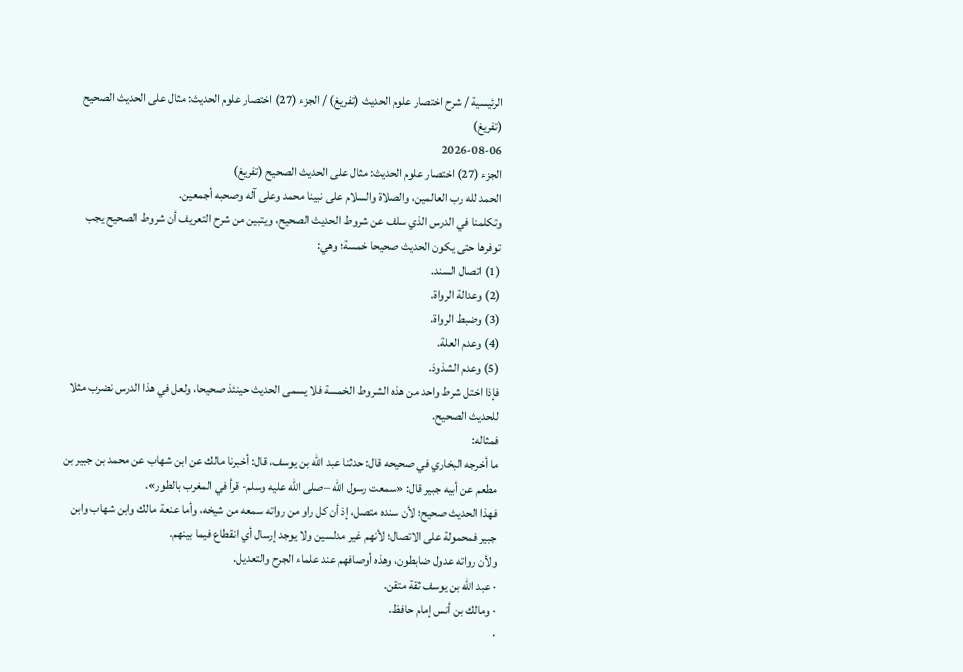الرئيسية / شرح اختصار علوم الحديث (تفريغ) / الجزء (27) اختصار علوم الحديث: مثال على الحديث الصحيح (تفريغ)
2026-08-06
الجزء (27) اختصار علوم الحديث: مثال على الحديث الصحيح (تفريغ)
الحمد لله رب العالمين، والصلاة والسلام على نبينا محمد وعلى آله وصحبه أجمعين.
وتكلمنا في الدرس الذي سلف عن شروط الحديث الصحيح، ويتبين من شرح التعريف أن شروط الصحيح يجب توفرها حتى يكون الحديث صحيحا خمسة؛ وهي:
(1) اتصال السند.
(2) وعدالة الرواة.
(3) وضبط الرواة.
(4) وعدم العلة.
(5) وعدم الشذوذ.
فإذا اختل شرط واحد من هذه الشروط الخمسة فلا يسمى الحديث حينئذ صحيحا، ولعل في هذا الدرس نضرب مثلا للحديث الصحيح.
فمثاله:
ما أخرجه البخاري في صحيحه قال: حدثنا عبد الله بن يوسف، قال: أخبرنا مالك عن ابن شهاب عن محمد بن جبير بن مطعم عن أبيه جبير قال: «سمعت رسول الله –صلى الله عليه وسلم- قرأ في المغرب بالطور».
فهذا الحديث صحيح؛ لأن سنده متصل، إذ أن كل راو من رواته سمعه من شيخه، وأما عنعة مالك وابن شهاب وابن جبير فمحمولة على الاتصال؛ لأنهم غير مدلسين ولا يوجد إرسال أي انقطاع فيما بينهم.
ولأن رواته عدول ضابطون، وهذه أوصافهم عند علماء الجرح والتعديل.
· عبد الله بن يوسف ثقة متقن.
· ومالك بن أنس إمام حافظ.
·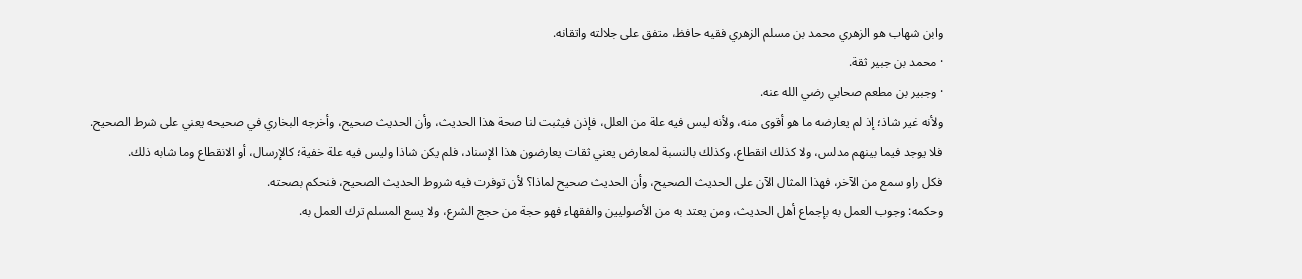وابن شهاب هو الزهري محمد بن مسلم الزهري فقيه حافظ، متفق على جلالته واتقانه.
· محمد بن جبير ثقة.
· وجبير بن مطعم صحابي رضي الله عنه.
ولأنه غير شاذ؛ إذ لم يعارضه ما هو أقوى منه، ولأنه ليس فيه علة من العلل، فإذن فيثبت لنا صحة هذا الحديث، وأن الحديث صحيح، وأخرجه البخاري في صحيحه يعني على شرط الصحيح.
فلا يوجد فيما بينهم مدلس، ولا كذلك انقطاع، وكذلك بالنسبة لمعارض يعني ثقات يعارضون هذا الإسناد، فلم يكن شاذا وليس فيه علة خفية؛ كالإرسال، أو الانقطاع وما شابه ذلك.
فكل راو سمع من الآخر، فهذا المثال الآن على الحديث الصحيح، وأن الحديث صحيح لماذا؟ لأن توفرت فيه شروط الحديث الصحيح، فنحكم بصحته.
وحكمه: وجوب العمل به بإجماع أهل الحديث، ومن يعتد به من الأصوليين والفقهاء فهو حجة من حجج الشرع، ولا يسع المسلم ترك العمل به.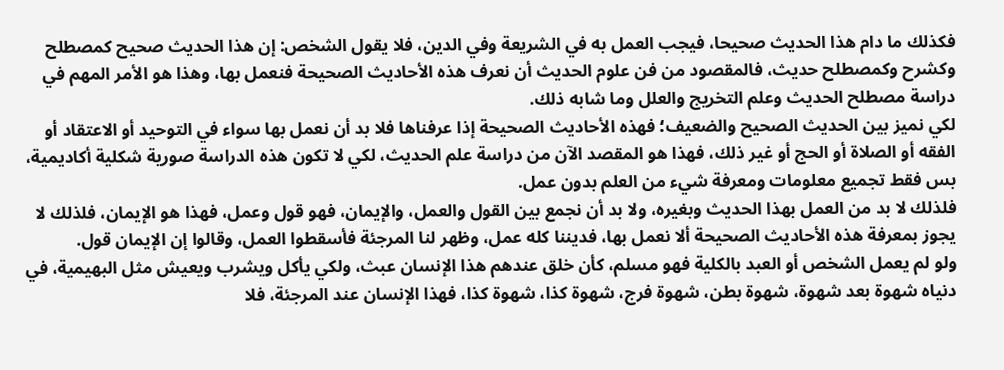فكذلك ما دام هذا الحديث صحيحا، فيجب العمل به في الشريعة وفي الدين، فلا يقول الشخص: إن هذا الحديث صحيح كمصطلح وكشرح وكمصطلح حديث، فالمقصود من فن علوم الحديث أن نعرف هذه الأحاديث الصحيحة فنعمل بها، وهذا هو الأمر المهم في دراسة مصطلح الحديث وعلم التخريج والعلل وما شابه ذلك.
لكي نميز بين الحديث الصحيح والضعيف؛ فهذه الأحاديث الصحيحة إذا عرفناها فلا بد أن نعمل بها سواء في التوحيد أو الاعتقاد أو الفقه أو الصلاة أو الحج أو غير ذلك، فهذا هو المقصد الآن من دراسة علم الحديث، لكي لا تكون هذه الدراسة صورية شكلية أكاديمية، بس فقط تجميع معلومات ومعرفة شيء من العلم بدون عمل.
فلذلك لا بد من العمل بهذا الحديث وبغيره، ولا بد أن نجمع بين القول والعمل، والإيمان، فهو قول وعمل، فهذا هو الإيمان، فلذلك لا يجوز بمعرفة هذه الأحاديث الصحيحة ألا نعمل بها، فديننا كله عمل، وظهر لنا المرجئة فأسقطوا العمل، وقالوا إن الإيمان قول.
ولو لم يعمل الشخص أو العبد بالكلية فهو مسلم، كأن خلق عندهم هذا الإنسان عبث، ولكي يأكل ويشرب ويعيش مثل البهيمية، في دنياه شهوة بعد شهوة، شهوة بطن، شهوة فرج، شهوة كذا، شهوة كذا، فهذا الإنسان عند المرجئة، فلا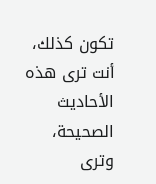تكون كذلك، أنت ترى هذه الأحاديث الصحيحة، وترى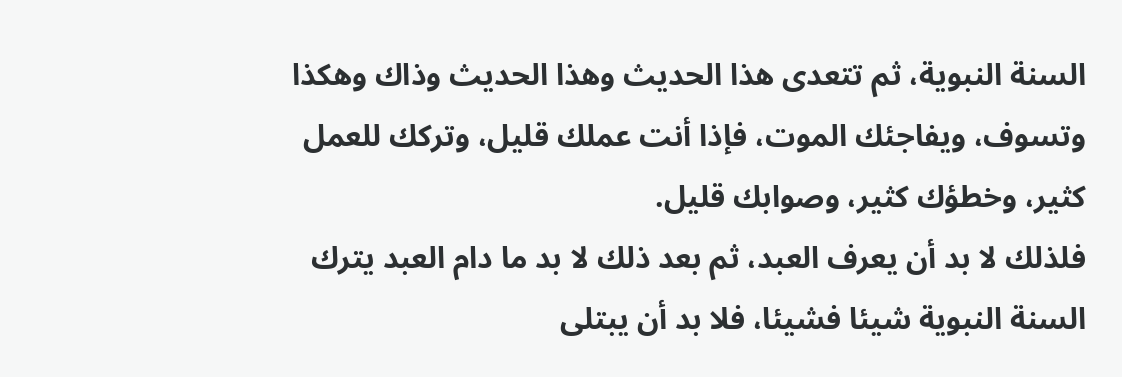السنة النبوية، ثم تتعدى هذا الحديث وهذا الحديث وذاك وهكذا وتسوف، ويفاجئك الموت، فإذا أنت عملك قليل، وتركك للعمل كثير، وخطؤك كثير، وصوابك قليل.
فلذلك لا بد أن يعرف العبد، ثم بعد ذلك لا بد ما دام العبد يترك السنة النبوية شيئا فشيئا، فلا بد أن يبتلى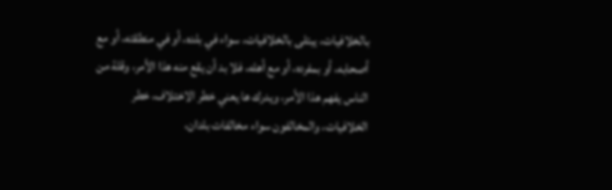بالخلافيات، يبتلى بالخلافيات، سواء في بلده، أو في منطقته، أو مع أصحابه، أو بمفرده، أو مع أهله، فلا بد أن يقع منه هذا الأمر، وقلة من الناس يفهم هذا الأمر، ويدرك ها يعني خطر الاختلاف، خطر الخلافيات، والمخالفون سواء مخالفات بلدان،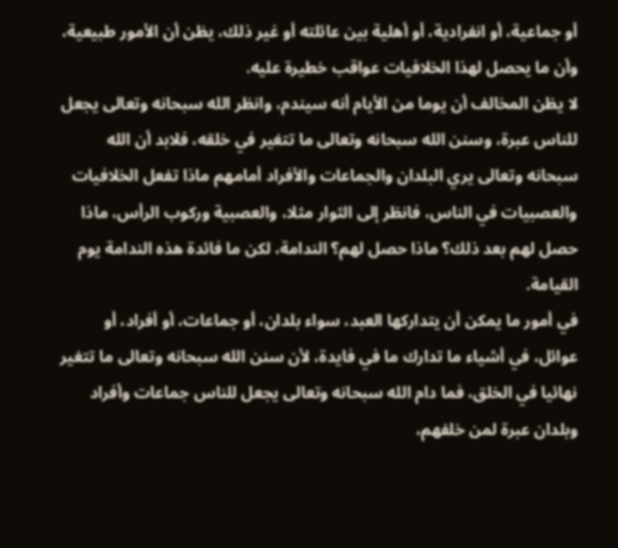أو جماعية، أو انفرادية، أو أهلية بين عائلته أو غير ذلك، يظن أن الأمور طبيعية، وأن ما يحصل لهذا الخلافيات عواقب خطيرة عليه.
لا يظن المخالف أن يوما من الأيام أنه سيندم، وانظر الله سبحانه وتعالى يجعل للناس عبرة، وسنن الله سبحانه وتعالى ما تتغير في خلقه، فلابد أن الله سبحانه وتعالى يري البلدان والجماعات والأفراد أمامهم ماذا تفعل الخلافيات والعصبيات في الناس، فانظر إلى الثوار مثلا، والعصبية وركوب الرأس، ماذا حصل لهم بعد ذلك؟ ماذا حصل لهم؟ الندامة، لكن ما فائدة هذه الندامة يوم القيامة.
في أمور ما يمكن أن يتداركها العبد، سواء بلدان، أو جماعات، أو أفراد، أو عوائل، في أشياء ما تدارك ما في فايدة، لأن سنن الله سبحانه وتعالى ما تتغير نهائيا في الخلق، فما دام الله سبحانه وتعالى يجعل للناس جماعات وأفراد وبلدان عبرة لمن خلفهم،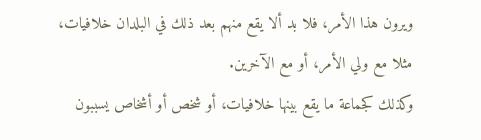ويرون هذا الأمر، فلا بد ألا يقع منهم بعد ذلك في البلدان خلافيات، مثلا مع ولي الأمر، أو مع الآخرين.
وكذلك كجماعة ما يقع بينها خلافيات، أو شخص أو أشخاص يسببون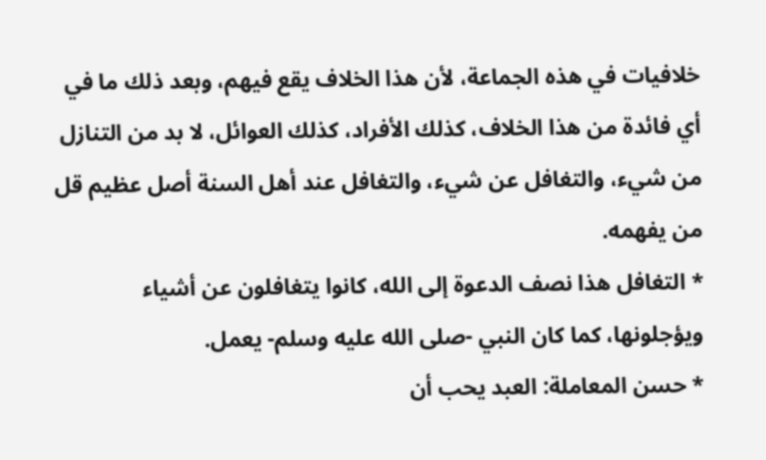خلافيات في هذه الجماعة، لأن هذا الخلاف يقع فيهم، وبعد ذلك ما في أي فائدة من هذا الخلاف، كذلك الأفراد، كذلك العوائل، لا بد من التنازل من شيء، والتغافل عن شيء، والتغافل عند أهل السنة أصل عظيم قل من يفهمه.
* التغافل هذا نصف الدعوة إلى الله، كانوا يتغافلون عن أشياء ويؤجلونها، كما كان النبي -صلى الله عليه وسلم- يعمل.
* حسن المعاملة: العبد يحب أن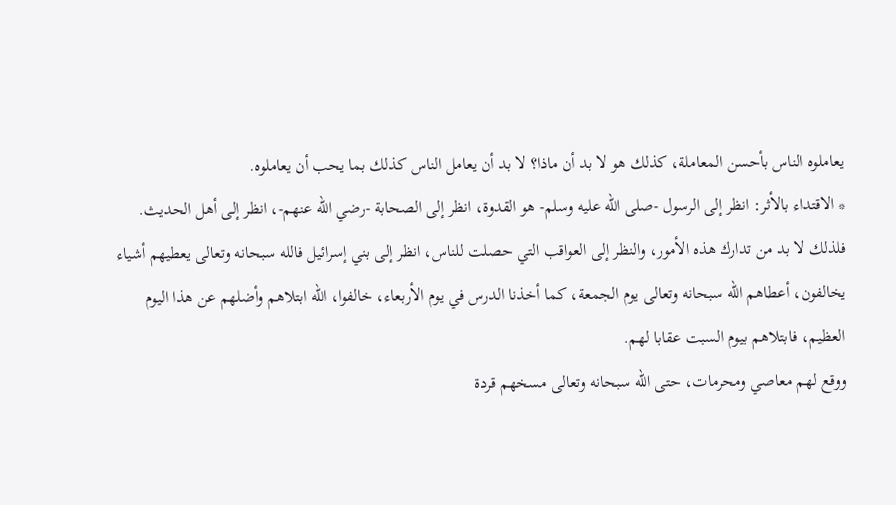يعاملوه الناس بأحسن المعاملة، كذلك هو لا بد أن ماذا؟ لا بد أن يعامل الناس كذلك بما يحب أن يعاملوه.
* الاقتداء بالأثر: انظر إلى الرسول -صلى الله عليه وسلم- هو القدوة، انظر إلى الصحابة -رضي الله عنهم-، انظر إلى أهل الحديث.
فلذلك لا بد من تدارك هذه الأمور، والنظر إلى العواقب التي حصلت للناس، انظر إلى بني إسرائيل فالله سبحانه وتعالى يعطيهم أشياء يخالفون، أعطاهم الله سبحانه وتعالى يوم الجمعة، كما أخذنا الدرس في يوم الأربعاء، خالفوا، الله ابتلاهم وأضلهم عن هذا اليوم العظيم، فابتلاهم بيوم السبت عقابا لهم.
ووقع لهم معاصي ومحرمات، حتى الله سبحانه وتعالى مسخهم قردة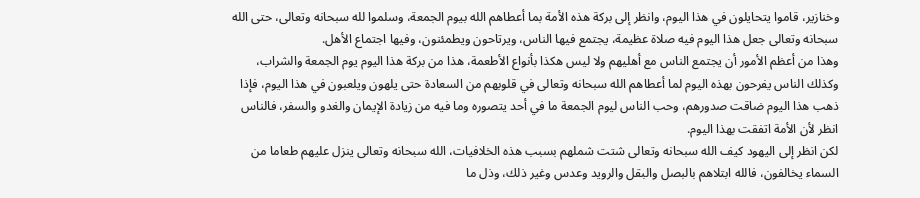وخنازير، قاموا يتحايلون في هذا اليوم، وانظر إلى بركة هذه الأمة بما أعطاهم الله بيوم الجمعة، وسلموا لله سبحانه وتعالى، حتى الله سبحانه وتعالى جعل هذا اليوم فيه صلاة عظيمة، يجتمع فيها الناس، ويرتاحون ويطمئنون، وفيها اجتماع الأهل.
وهذا من أعظم الأمور أن يجتمع الناس مع أهليهم ولا ليس هكذا بأنواع الأطعمة، هذا من بركة هذا اليوم يوم الجمعة والشراب، وكذلك الناس يفرحون بهذه اليوم لما أعطاهم الله سبحانه وتعالى في قلوبهم من السعادة حتى يلهون ويلعبون في هذا اليوم، فإذا ذهب هذا اليوم ضاقت صدورهم، وحب الناس ليوم الجمعة ما في أحد يتصوره وما فيه من زيادة الإيمان والغدو والسفر، فالناس انظر لأن الأمة اتفقت بهذا اليوم.
لكن انظر إلى اليهود كيف الله سبحانه وتعالى شتت شملهم بسبب هذه الخلافيات، الله سبحانه وتعالى ينزل عليهم طعاما من السماء يخالفون، فالله ابتلاهم بالبصل والبقل والرويد وعدس وغير ذلك، وذل ما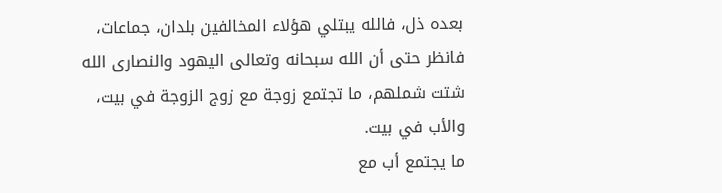بعده ذل، فالله يبتلي هؤلاء المخالفين بلدان، جماعات، فانظر حتى أن الله سبحانه وتعالى اليهود والنصارى الله شتت شملهم، ما تجتمع زوجة مع زوج الزوجة في بيت، والأب في بيت.
ما يجتمع أب مع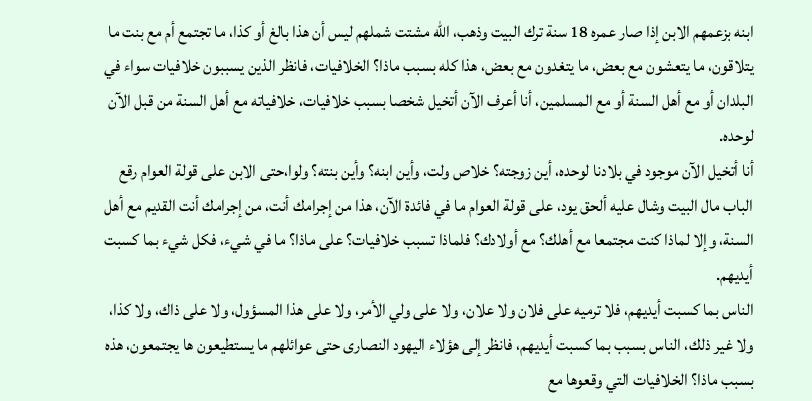ابنه بزعمهم الابن إذا صار عمره 18 سنة ترك البيت وذهب، الله مشتت شملهم ليس أن هذا بالغ أو كذا، ما تجتمع أم مع بنت ما يتلاقون، ما يتعشون مع بعض، ما يتغدون مع بعض، هذا كله بسبب ماذا؟ الخلافيات، فانظر الذين يسببون خلافيات سواء في البلدان أو مع أهل السنة أو مع المسلمين، أنا أعرف الآن أتخيل شخصا بسبب خلافيات، خلافياته مع أهل السنة من قبل الآن لوحده.
أنا أتخيل الآن موجود في بلادنا لوحده، أين زوجته؟ خلاص ولت، وأين ابنه؟ وأين بنته؟ ولوا،حتى الابن على قولة العوام رقع الباب مال البيت وشال عليه ألحق يود، على قولة العوام ما في فائدة الآن، هذا من إجرامك أنت، من إجرامك أنت القديم مع أهل السنة، وإلا لماذا كنت مجتمعا مع أهلك؟ مع أولادك؟ فلماذا تسبب خلافيات؟ على ماذا؟ ما في شيء، فكل شيء بما كسبت أيديهم.
الناس بما كسبت أيديهم، فلا ترميه على فلان ولا علان، ولا على ولي الأمر، ولا على هذا المسؤول، ولا على ذاك، ولا كذا، ولا غير ذلك، الناس بسبب بما كسبت أيديهم، فانظر إلى هؤلاء اليهود النصارى حتى عوائلهم ما يستطيعون ها يجتمعون، هذه بسبب ماذا؟ الخلافيات التي وقعوها مع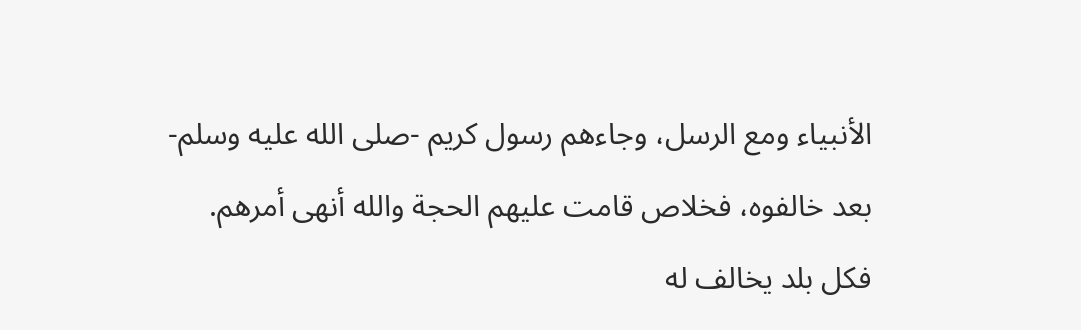الأنبياء ومع الرسل، وجاءهم رسول كريم -صلى الله عليه وسلم- بعد خالفوه، فخلاص قامت عليهم الحجة والله أنهى أمرهم.
فكل بلد يخالف له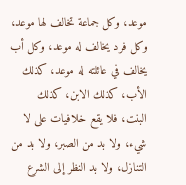موعد، وكل جماعة تخالف لها موعد، وكل فرد يخالف له موعد، وكل أب يخالف في عائلته له موعد، كذلك الأب، كذلك الابن، كذلك البنت، فلا يقع خلافيات على لا شيء، ولا بد من الصبر، ولا بد من التنازل، ولا بد النظر إلى الشرع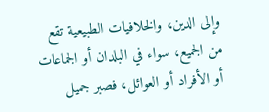وإلى الدين، والخلافيات الطبيعية تقع من الجميع، سواء في البلدان أو الجماعات أو الأفراد أو العوائل، فصبر جميل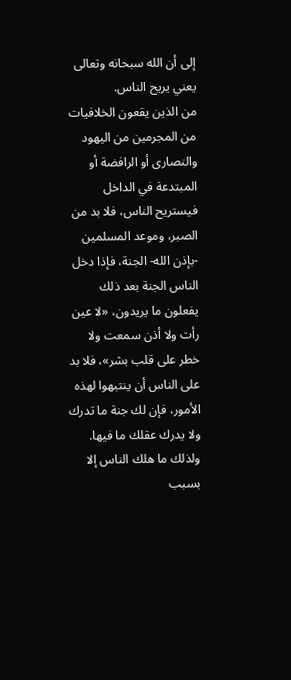إلى أن الله سبحانه وتعالى يعني يريح الناس.
من الذين يقعون الخلافيات من المجرمين من اليهود والنصارى أو الرافضة أو المبتدعة في الداخل فيستريح الناس، فلا بد من الصبر، وموعد المسلمين -بإذن الله- الجنة، فإذا دخل الناس الجنة بعد ذلك يفعلون ما يريدون، «لا عين رأت ولا أذن سمعت ولا خطر على قلب بشر»، فلا بد على الناس أن ينتبهوا لهذه الأمور، فإن لك جنة ما تدرك ولا يدرك عقلك ما فيها.
ولذلك ما هلك الناس إلا بسبب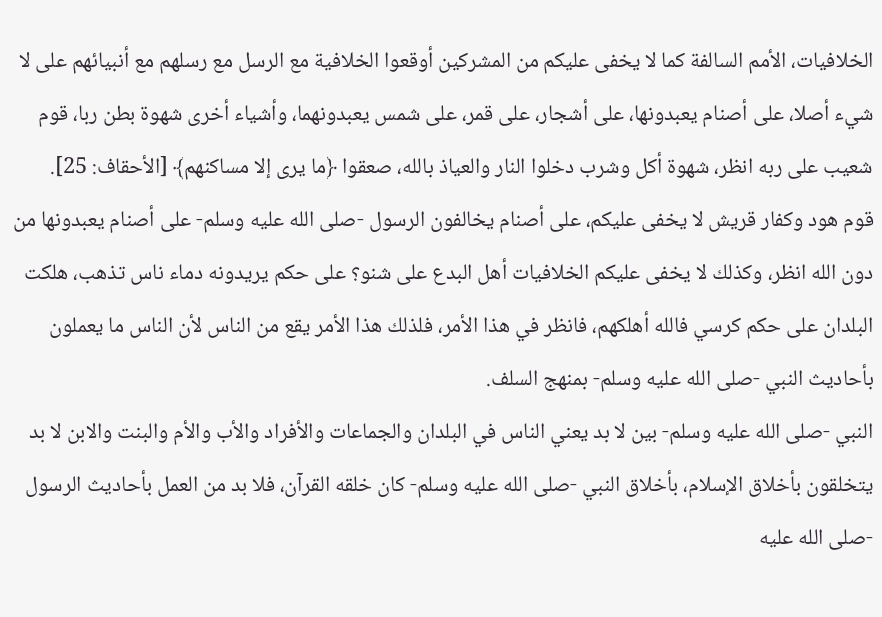الخلافيات، الأمم السالفة كما لا يخفى عليكم من المشركين أوقعوا الخلافية مع الرسل مع رسلهم مع أنبيائهم على لا شيء أصلا، على أصنام يعبدونها، على أشجار، على قمر، على شمس يعبدونهما، وأشياء أخرى شهوة بطن ربا، قوم شعيب على ربه انظر، شهوة أكل وشرب دخلوا النار والعياذ بالله، صعقوا ﴿ما يرى إلا مساكنهم﴾ [الأحقاف: 25].
قوم هود وكفار قريش لا يخفى عليكم، على أصنام يخالفون الرسول -صلى الله عليه وسلم- على أصنام يعبدونها من دون الله انظر، وكذلك لا يخفى عليكم الخلافيات أهل البدع على شنو؟ على حكم يريدونه دماء ناس تذهب، هلكت البلدان على حكم كرسي فالله أهلكهم، فانظر في هذا الأمر، فلذلك هذا الأمر يقع من الناس لأن الناس ما يعملون بأحاديث النبي -صلى الله عليه وسلم- بمنهج السلف.
النبي -صلى الله عليه وسلم- بين لا بد يعني الناس في البلدان والجماعات والأفراد والأب والأم والبنت والابن لا بد يتخلقون بأخلاق الإسلام، بأخلاق النبي -صلى الله عليه وسلم- كان خلقه القرآن، فلا بد من العمل بأحاديث الرسول -صلى الله عليه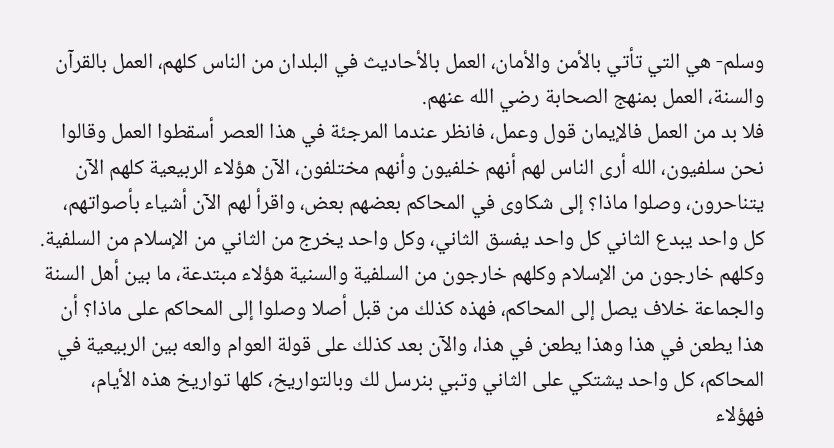وسلم- هي التي تأتي بالأمن والأمان، العمل بالأحاديث في البلدان من الناس كلهم، العمل بالقرآن والسنة، العمل بمنهج الصحابة رضي الله عنهم.
فلا بد من العمل فالإيمان قول وعمل، فانظر عندما المرجئة في هذا العصر أسقطوا العمل وقالوا نحن سلفيون، الله أرى الناس لهم أنهم خلفيون وأنهم مختلفون، الآن هؤلاء الربيعية كلهم الآن يتناحرون، وصلوا ماذا؟ إلى شكاوى في المحاكم بعضهم بعض، واقرأ لهم الآن أشياء بأصواتهم، كل واحد يبدع الثاني كل واحد يفسق الثاني، وكل واحد يخرج من الثاني من الإسلام من السلفية.
وكلهم خارجون من الإسلام وكلهم خارجون من السلفية والسنية هؤلاء مبتدعة، ما بين أهل السنة والجماعة خلاف يصل إلى المحاكم، فهذه كذلك من قبل أصلا وصلوا إلى المحاكم على ماذا؟ أن هذا يطعن في هذا وهذا يطعن في هذا، والآن بعد كذلك على قولة العوام والعه بين الربيعية في المحاكم، كل واحد يشتكي على الثاني وتبي بنرسل لك وبالتواريخ، كلها تواريخ هذه الأيام، فهؤلاء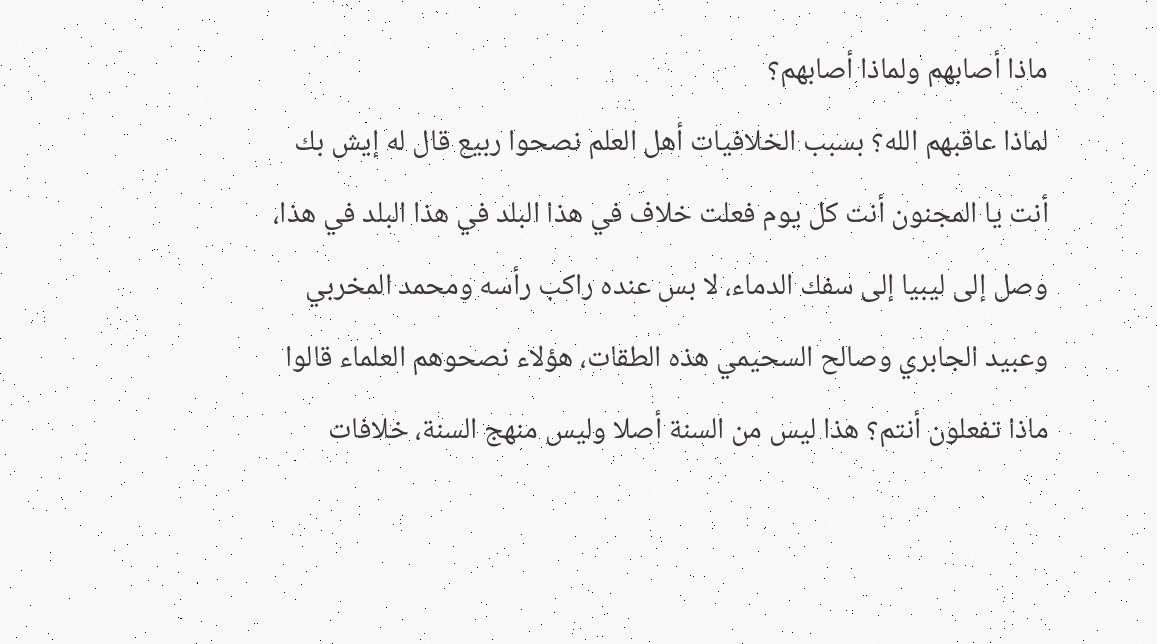ماذا أصابهم ولماذا أصابهم؟
لماذا عاقبهم الله؟ بسبب الخلافيات أهل العلم نصحوا ربيع قال له إيش بك أنت يا المجنون أنت كل يوم فعلت خلاف في هذا البلد في هذا البلد في هذا، وصل إلى ليبيا إلى سفك الدماء، لا بس عنده راكب رأسه ومحمد المخربي وعبيد الجابري وصالح السحيمي هذه الطقات، هؤلاء نصحوهم العلماء قالوا ماذا تفعلون أنتم؟ هذا ليس من السنة أصلا وليس منهج السنة، خلافات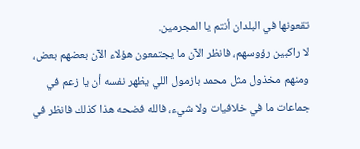تقعونها في البلدان أنتم يا المجرمين.
لا راكبين رؤوسهم، فانظر الآن ما يجتمعون هؤلاء الآن بعضهم بعض، ومنهم مخذول مثل محمد بازمول اللي يظهر نفسه أن يا زعم في جماعات ما في خلافيات ولا شيء، فالله فضحه هذا كذلك فانظر في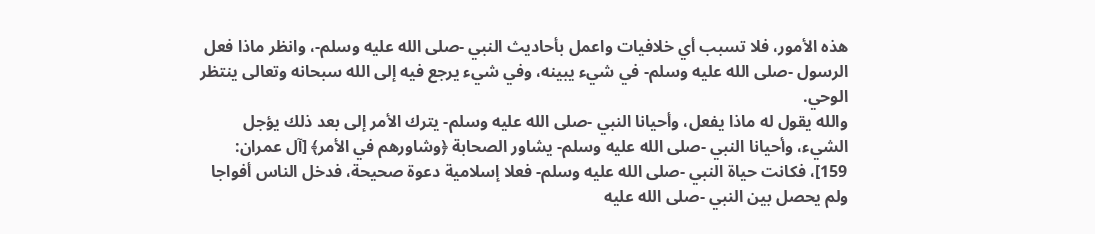هذه الأمور، فلا تسبب أي خلافيات واعمل بأحاديث النبي -صلى الله عليه وسلم-، وانظر ماذا فعل الرسول -صلى الله عليه وسلم- في شيء يبينه، وفي شيء يرجع فيه إلى الله سبحانه وتعالى ينتظر الوحي.
والله يقول له ماذا يفعل، وأحيانا النبي -صلى الله عليه وسلم- يترك الأمر إلى بعد ذلك يؤجل الشيء، وأحيانا النبي -صلى الله عليه وسلم- يشاور الصحابة ﴿وشاورهم في الأمر﴾ [آل عمران: 159]، فكانت حياة النبي -صلى الله عليه وسلم- فعلا إسلامية دعوة صحيحة، فدخل الناس أفواجا ولم يحصل بين النبي -صلى الله عليه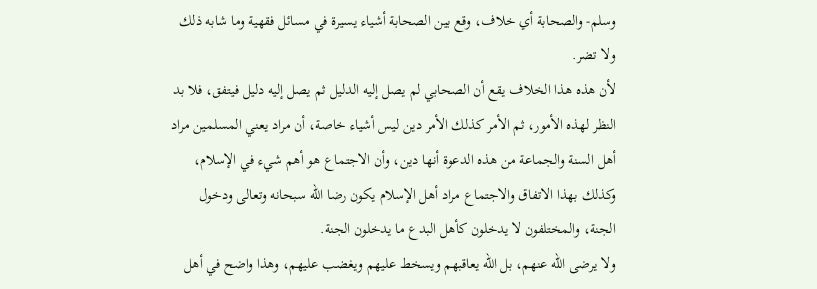وسلم- والصحابة أي خلاف، وقع بين الصحابة أشياء يسيرة في مسائل فقهية وما شابه ذلك ولا تضر.
لأن هذه هذا الخلاف يقع أن الصحابي لم يصل إليه الدليل ثم يصل إليه دليل فيتفق، فلا بد النظر لهذه الأمور، ثم الأمر كذلك الأمر دين ليس أشياء خاصة، أن مراد يعني المسلمين مراد أهل السنة والجماعة من هذه الدعوة أنها دين، وأن الاجتماع هو أهم شيء في الإسلام، وكذلك بهذا الاتفاق والاجتماع مراد أهل الإسلام يكون رضا الله سبحانه وتعالى ودخول الجنة، والمختلفون لا يدخلون كأهل البدع ما يدخلون الجنة.
ولا يرضى الله عنهم، بل الله يعاقبهم ويسخط عليهم ويغضب عليهم، وهذا واضح في أهل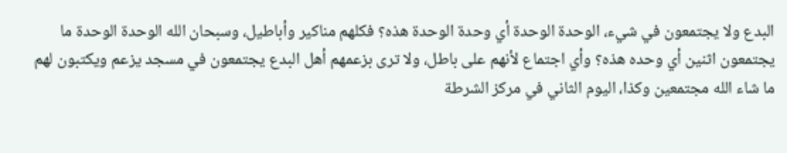البدع ولا يجتمعون في شيء، الوحدة الوحدة أي وحدة الوحدة هذه؟ فكلهم مناكير وأباطيل، وسبحان الله الوحدة الوحدة ما يجتمعون اثنين أي وحده هذه؟ وأي اجتماع لأنهم على باطل، ولا ترى بزعمهم أهل البدع يجتمعون في مسجد يزعم ويكتبون لهم ما شاء الله مجتمعين وكذا، اليوم الثاني في مركز الشرطة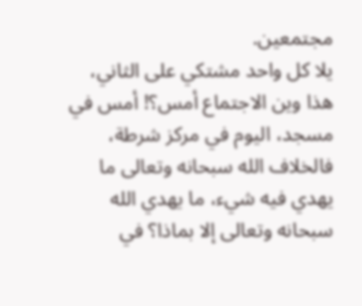مجتمعين.
يلا كل واحد مشتكي على الثاني، هذا وين الاجتماع أمس؟! أمس في مسجد، اليوم في مركز شرطة، فالخلاف الله سبحانه وتعالى ما يهدي فيه شيء، ما يهدي الله سبحانه وتعالى إلا بماذا؟ في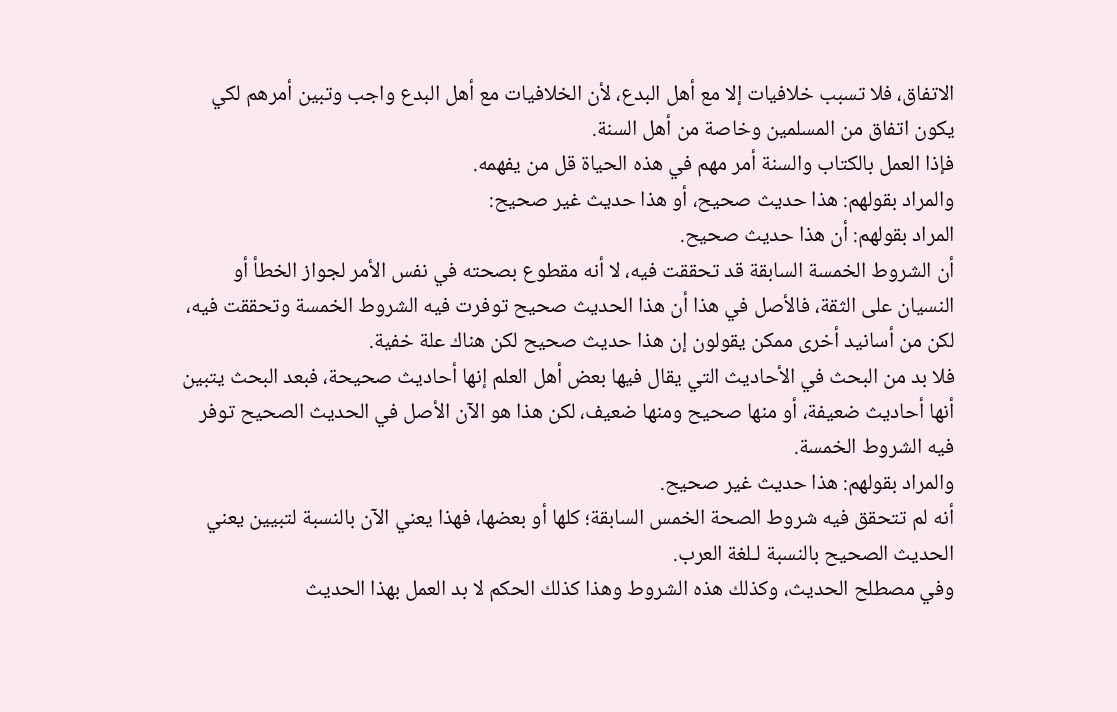الاتفاق، فلا تسبب خلافيات إلا مع أهل البدع، لأن الخلافيات مع أهل البدع واجب وتبين أمرهم لكي يكون اتفاق من المسلمين وخاصة من أهل السنة.
فإذا العمل بالكتاب والسنة أمر مهم في هذه الحياة قل من يفهمه.
والمراد بقولهم: هذا حديث صحيح، أو هذا حديث غير صحيح:
المراد بقولهم: أن هذا حديث صحيح.
أن الشروط الخمسة السابقة قد تحققت فيه، لا أنه مقطوع بصحته في نفس الأمر لجواز الخطأ أو النسيان على الثقة، فالأصل في هذا أن هذا الحديث صحيح توفرت فيه الشروط الخمسة وتحققت فيه، لكن من أسانيد أخرى ممكن يقولون إن هذا حديث صحيح لكن هناك علة خفية.
فلا بد من البحث في الأحاديث التي يقال فيها بعض أهل العلم إنها أحاديث صحيحة، فبعد البحث يتبين أنها أحاديث ضعيفة، أو منها صحيح ومنها ضعيف، لكن هذا هو الآن الأصل في الحديث الصحيح توفر فيه الشروط الخمسة.
والمراد بقولهم: هذا حديث غير صحيح.
أنه لم تتحقق فيه شروط الصحة الخمس السابقة؛ كلها أو بعضها، فهذا يعني الآن بالنسبة لتبيين يعني الحديث الصحيح بالنسبة لـلغة العرب.
وفي مصطلح الحديث، وكذلك هذه الشروط وهذا كذلك الحكم لا بد العمل بهذا الحديث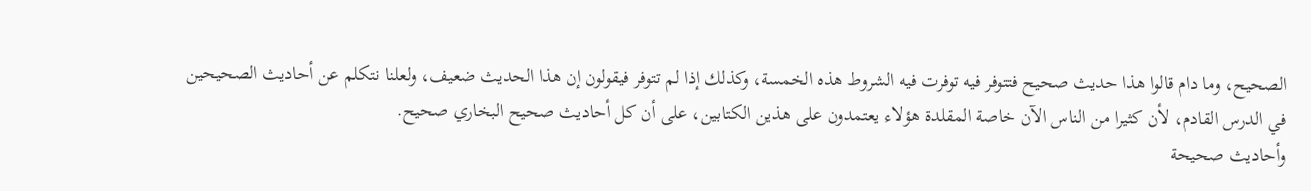الصحيح، وما دام قالوا هذا حديث صحيح فتتوفر فيه توفرت فيه الشروط هذه الخمسة، وكذلك إذا لم تتوفر فيقولون إن هذا الحديث ضعيف، ولعلنا نتكلم عن أحاديث الصحيحين في الدرس القادم، لأن كثيرا من الناس الآن خاصة المقلدة هؤلاء يعتمدون على هذين الكتابين، على أن كل أحاديث صحيح البخاري صحيح.
وأحاديث صحيحة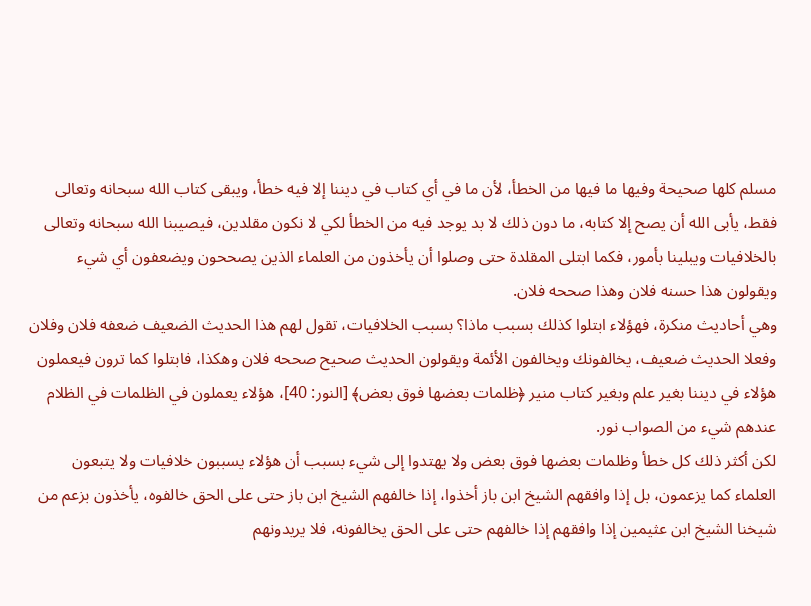مسلم كلها صحيحة وفيها ما فيها من الخطأ، لأن ما في أي كتاب في ديننا إلا فيه خطأ، ويبقى كتاب الله سبحانه وتعالى فقط، يأبى الله أن يصح إلا كتابه، ما دون ذلك لا بد يوجد فيه من الخطأ لكي لا نكون مقلدين، فيصيبنا الله سبحانه وتعالى بالخلافيات ويبلينا بأمور، فكما ابتلى المقلدة حتى وصلوا أن يأخذون من العلماء الذين يصححون ويضعفون أي شيء ويقولون هذا حسنه فلان وهذا صححه فلان.
وهي أحاديث منكرة، فهؤلاء ابتلوا كذلك بسبب ماذا؟ بسبب الخلافيات، تقول لهم هذا الحديث الضعيف ضعفه فلان وفلان وفعلا الحديث ضعيف، يخالفونك ويخالفون الأئمة ويقولون الحديث صحيح صححه فلان وهكذا، فابتلوا كما ترون فيعملون هؤلاء في ديننا بغير علم وبغير كتاب منير ﴿ظلمات بعضها فوق بعض﴾ [النور: 40]، هؤلاء يعملون في الظلمات في الظلام عندهم شيء من الصواب نور.
لكن أكثر ذلك كل خطأ وظلمات بعضها فوق بعض ولا يهتدوا إلى شيء بسبب أن هؤلاء يسببون خلافيات ولا يتبعون العلماء كما يزعمون، بل إذا وافقهم الشيخ ابن باز أخذوا، إذا خالفهم الشيخ ابن باز حتى على الحق خالفوه، يأخذون بزعم من شيخنا الشيخ ابن عثيمين إذا وافقهم إذا خالفهم حتى على الحق يخالفونه، فلا يريدونهم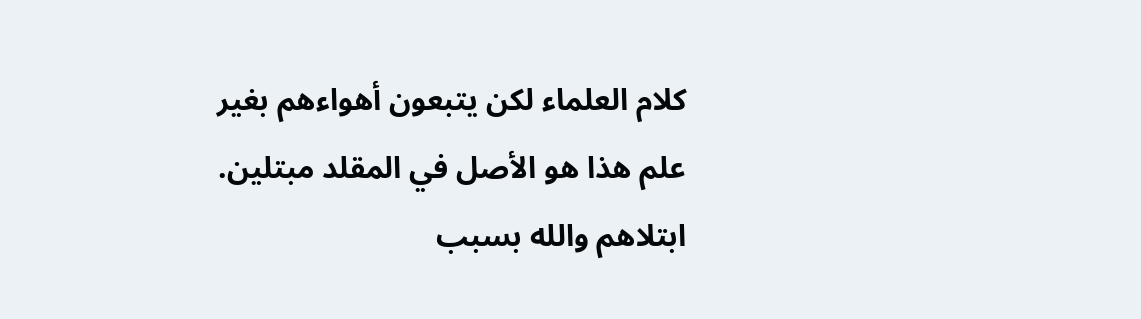كلام العلماء لكن يتبعون أهواءهم بغير علم هذا هو الأصل في المقلد مبتلين.
ابتلاهم والله بسبب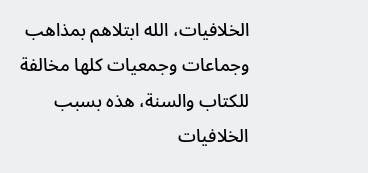الخلافيات، الله ابتلاهم بمذاهب وجماعات وجمعيات كلها مخالفة للكتاب والسنة، هذه بسبب الخلافيات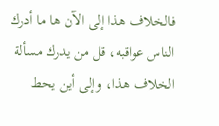فالخلاف هذا إلى الآن ها ما أدرك الناس عواقبه، قل من يدرك مسألة الخلاف هذا، وإلى أين يحط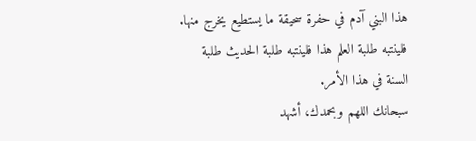هذا البني آدم في حفرة سحيقة ما يستطيع يخرج منها.
فلينتبه طلبة العلم هذا فلينتبه طلبة الحديث طلبة السنة في هذا الأمر.
سبحانك اللهم وبحمدك، أشهد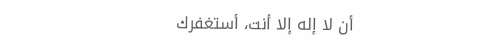أن لا إله إلا أنت، أستغفرك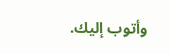وأتوب إليك.